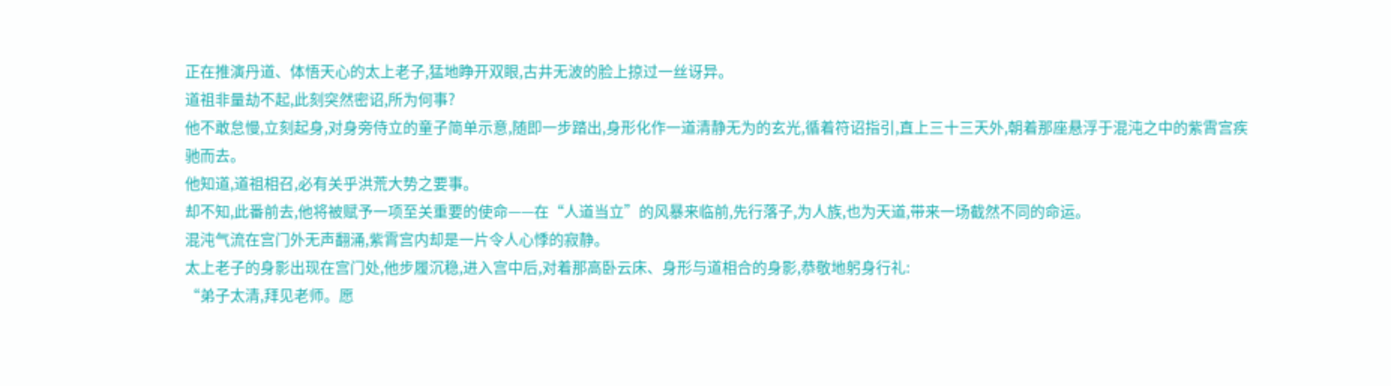正在推演丹道、体悟天心的太上老子,猛地睁开双眼,古井无波的脸上掠过一丝讶异。
道祖非量劫不起,此刻突然密诏,所为何事?
他不敢怠慢,立刻起身,对身旁侍立的童子简单示意,随即一步踏出,身形化作一道清静无为的玄光,循着符诏指引,直上三十三天外,朝着那座悬浮于混沌之中的紫霄宫疾驰而去。
他知道,道祖相召,必有关乎洪荒大势之要事。
却不知,此番前去,他将被赋予一项至关重要的使命——在“人道当立”的风暴来临前,先行落子,为人族,也为天道,带来一场截然不同的命运。
混沌气流在宫门外无声翻涌,紫霄宫内却是一片令人心悸的寂静。
太上老子的身影出现在宫门处,他步履沉稳,进入宫中后,对着那高卧云床、身形与道相合的身影,恭敬地躬身行礼:
“弟子太清,拜见老师。愿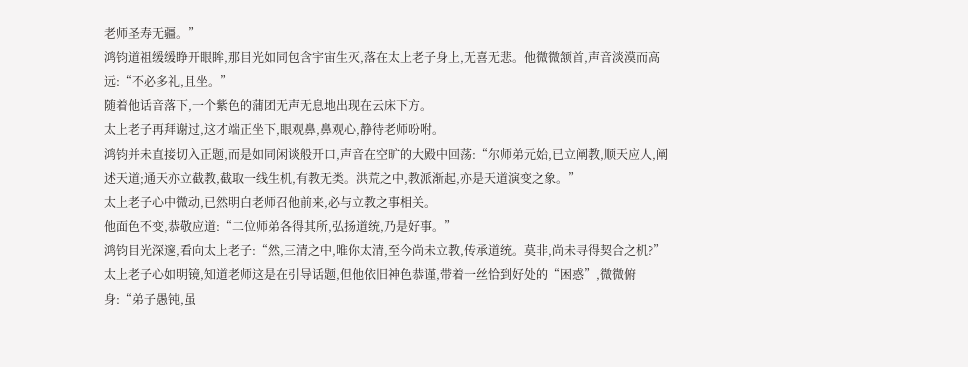老师圣寿无疆。”
鸿钧道祖缓缓睁开眼眸,那目光如同包含宇宙生灭,落在太上老子身上,无喜无悲。他微微颔首,声音淡漠而高远:“不必多礼,且坐。”
随着他话音落下,一个紫色的蒲团无声无息地出现在云床下方。
太上老子再拜谢过,这才端正坐下,眼观鼻,鼻观心,静待老师吩咐。
鸿钧并未直接切入正题,而是如同闲谈般开口,声音在空旷的大殿中回荡:“尔师弟元始,已立阐教,顺天应人,阐述天道;通天亦立截教,截取一线生机,有教无类。洪荒之中,教派渐起,亦是天道演变之象。”
太上老子心中微动,已然明白老师召他前来,必与立教之事相关。
他面色不变,恭敬应道:“二位师弟各得其所,弘扬道统,乃是好事。”
鸿钧目光深邃,看向太上老子:“然,三清之中,唯你太清,至今尚未立教,传承道统。莫非,尚未寻得契合之机?”
太上老子心如明镜,知道老师这是在引导话题,但他依旧神色恭谨,带着一丝恰到好处的“困惑”,微微俯身:“弟子愚钝,虽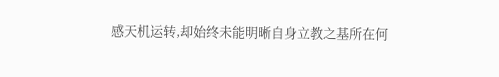感天机运转,却始终未能明晰自身立教之基所在何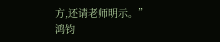方,还请老师明示。”
鸿钧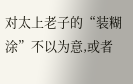对太上老子的“装糊涂”不以为意,或者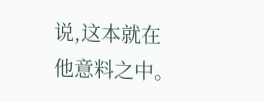说,这本就在他意料之中。